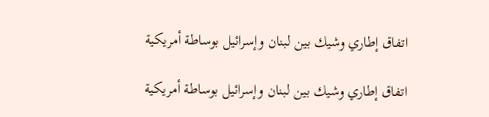اتفاق إطاري وشيك بين لبنان وإسرائيل بوساطة أمريكية

اتفاق إطاري وشيك بين لبنان وإسرائيل بوساطة أمريكية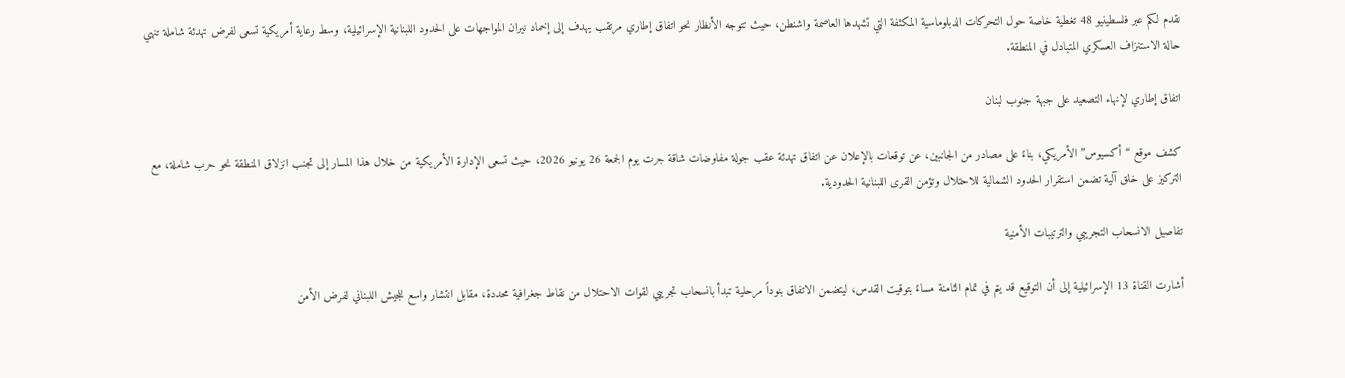نقدم لكم عبر فلسطينيو 48 تغطية خاصة حول التحركات الدبلوماسية المكثفة التي تشهدها العاصمة واشنطن، حيث تتوجه الأنظار نحو اتفاق إطاري مرتقب يهدف إلى إخماد نيران المواجهات على الحدود اللبنانية الإسرائيلية، وسط رعاية أمريكية تسعى لفرض تهدئة شاملة تنهي حالة الاستنزاف العسكري المتبادل في المنطقة.

اتفاق إطاري لإنهاء التصعيد على جبهة جنوب لبنان

كشف موقع “أكسيوس” الأمريكي، بناءً على مصادر من الجانبين، عن توقعات بالإعلان عن اتفاق تهدئة عقب جولة مفاوضات شاقة جرت يوم الجمعة 26 يونيو 2026، حيث تسعى الإدارة الأمريكية من خلال هذا المسار إلى تجنب انزلاق المنطقة نحو حرب شاملة، مع التركيز على خلق آلية تضمن استقرار الحدود الشمالية للاحتلال وتؤمن القرى اللبنانية الحدودية.

تفاصيل الانسحاب التجريبي والترتيبات الأمنية

أشارت القناة 13 الإسرائيلية إلى أن التوقيع قد يتم في تمام الثامنة مساءً بتوقيت القدس، ليتضمن الاتفاق بنوداً مرحلية تبدأ بانسحاب تجريبي لقوات الاحتلال من نقاط جغرافية محددة، مقابل انتشار واسع للجيش اللبناني لفرض الأمن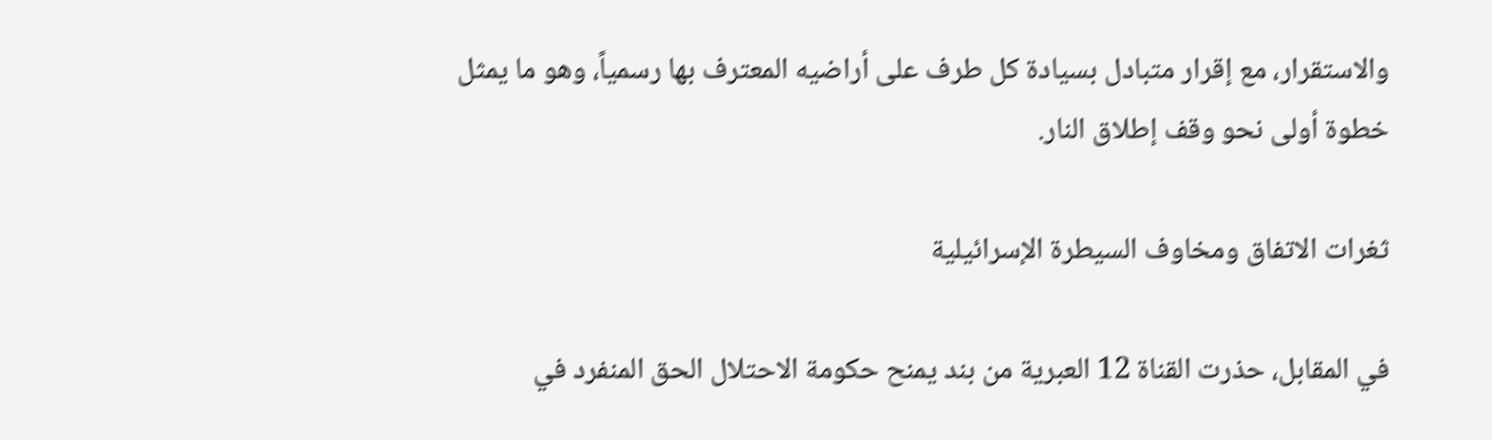والاستقرار، مع إقرار متبادل بسيادة كل طرف على أراضيه المعترف بها رسمياً، وهو ما يمثل خطوة أولى نحو وقف إطلاق النار.

ثغرات الاتفاق ومخاوف السيطرة الإسرائيلية

في المقابل، حذرت القناة 12 العبرية من بند يمنح حكومة الاحتلال الحق المنفرد في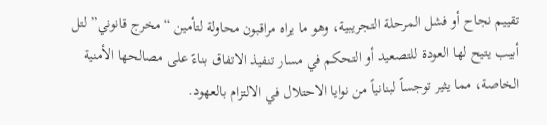تقييم نجاح أو فشل المرحلة التجريبية، وهو ما يراه مراقبون محاولة لتأمين “مخرج قانوني” لتل أبيب يتيح لها العودة للتصعيد أو التحكم في مسار تنفيذ الاتفاق بناءً على مصالحها الأمنية الخاصة، مما يثير توجساً لبنانياً من نوايا الاحتلال في الالتزام بالعهود.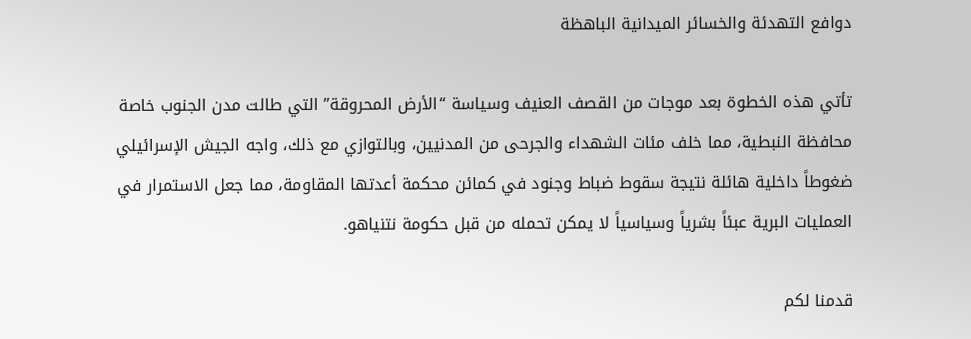دوافع التهدئة والخسائر الميدانية الباهظة

تأتي هذه الخطوة بعد موجات من القصف العنيف وسياسة “الأرض المحروقة” التي طالت مدن الجنوب خاصة محافظة النبطية، مما خلف مئات الشهداء والجرحى من المدنيين، وبالتوازي مع ذلك، واجه الجيش الإسرائيلي ضغوطاً داخلية هائلة نتيجة سقوط ضباط وجنود في كمائن محكمة أعدتها المقاومة، مما جعل الاستمرار في العمليات البرية عبئاً بشرياً وسياسياً لا يمكن تحمله من قبل حكومة نتنياهو.

قدمنا لكم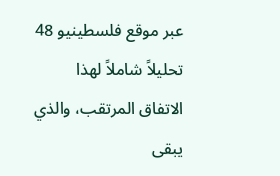عبر موقع فلسطينيو 48 تحليلاً شاملاً لهذا الاتفاق المرتقب، والذي يبقى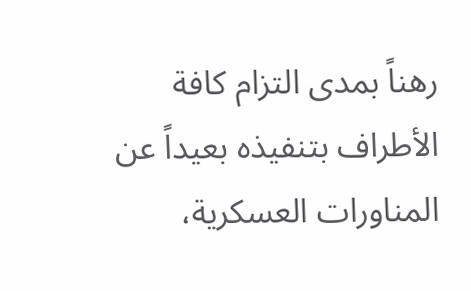رهناً بمدى التزام كافة الأطراف بتنفيذه بعيداً عن المناورات العسكرية،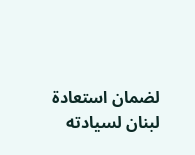لضمان استعادة لبنان لسيادته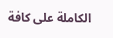الكاملة على كافة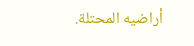أراضيه المحتلة.